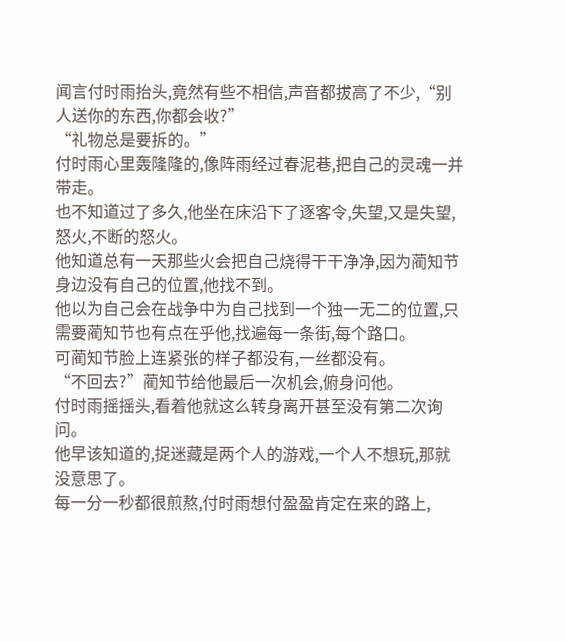闻言付时雨抬头,竟然有些不相信,声音都拔高了不少,“别人送你的东西,你都会收?”
“礼物总是要拆的。”
付时雨心里轰隆隆的,像阵雨经过春泥巷,把自己的灵魂一并带走。
也不知道过了多久,他坐在床沿下了逐客令,失望,又是失望,怒火,不断的怒火。
他知道总有一天那些火会把自己烧得干干净净,因为蔺知节身边没有自己的位置,他找不到。
他以为自己会在战争中为自己找到一个独一无二的位置,只需要蔺知节也有点在乎他,找遍每一条街,每个路口。
可蔺知节脸上连紧张的样子都没有,一丝都没有。
“不回去?”蔺知节给他最后一次机会,俯身问他。
付时雨摇摇头,看着他就这么转身离开甚至没有第二次询问。
他早该知道的,捉迷藏是两个人的游戏,一个人不想玩,那就没意思了。
每一分一秒都很煎熬,付时雨想付盈盈肯定在来的路上,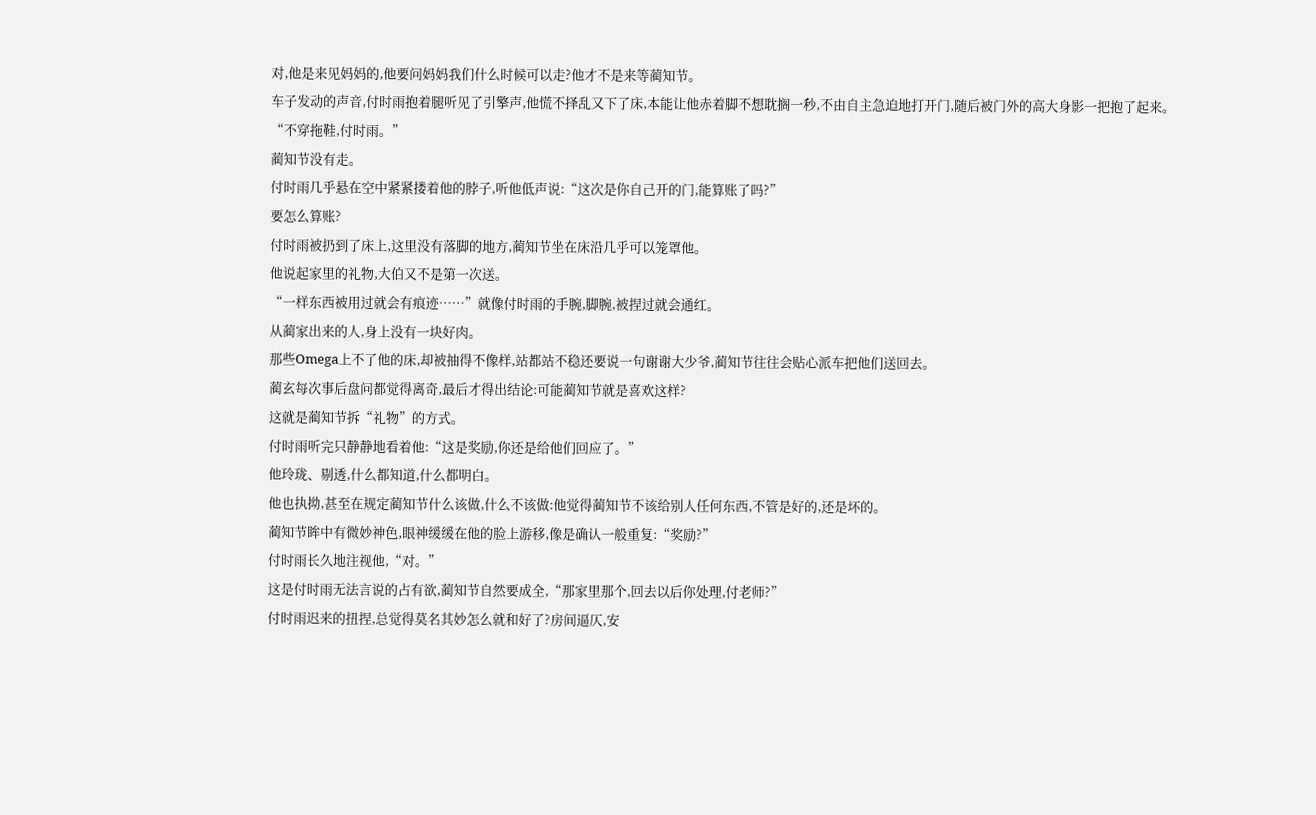对,他是来见妈妈的,他要问妈妈我们什么时候可以走?他才不是来等蔺知节。
车子发动的声音,付时雨抱着腿听见了引擎声,他慌不择乱又下了床,本能让他赤着脚不想耽搁一秒,不由自主急迫地打开门,随后被门外的高大身影一把抱了起来。
“不穿拖鞋,付时雨。”
蔺知节没有走。
付时雨几乎悬在空中紧紧搂着他的脖子,听他低声说:“这次是你自己开的门,能算账了吗?”
要怎么算账?
付时雨被扔到了床上,这里没有落脚的地方,蔺知节坐在床沿几乎可以笼罩他。
他说起家里的礼物,大伯又不是第一次送。
“一样东西被用过就会有痕迹……”就像付时雨的手腕,脚腕,被捏过就会通红。
从蔺家出来的人,身上没有一块好肉。
那些Omega上不了他的床,却被抽得不像样,站都站不稳还要说一句谢谢大少爷,蔺知节往往会贴心派车把他们送回去。
蔺玄每次事后盘问都觉得离奇,最后才得出结论:可能蔺知节就是喜欢这样?
这就是蔺知节拆“礼物”的方式。
付时雨听完只静静地看着他:“这是奖励,你还是给他们回应了。”
他玲珑、剔透,什么都知道,什么都明白。
他也执拗,甚至在规定蔺知节什么该做,什么不该做:他觉得蔺知节不该给别人任何东西,不管是好的,还是坏的。
蔺知节眸中有微妙神色,眼神缓缓在他的脸上游移,像是确认一般重复:“奖励?”
付时雨长久地注视他,“对。”
这是付时雨无法言说的占有欲,蔺知节自然要成全,“那家里那个,回去以后你处理,付老师?”
付时雨迟来的扭捏,总觉得莫名其妙怎么就和好了?房间逼仄,安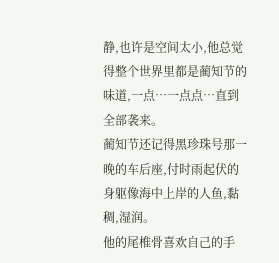静,也许是空间太小,他总觉得整个世界里都是蔺知节的味道,一点…一点点…直到全部袭来。
蔺知节还记得黑珍珠号那一晚的车后座,付时雨起伏的身躯像海中上岸的人鱼,黏稠,湿润。
他的尾椎骨喜欢自己的手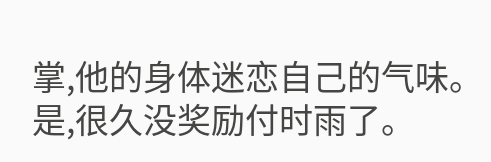掌,他的身体迷恋自己的气味。
是,很久没奖励付时雨了。